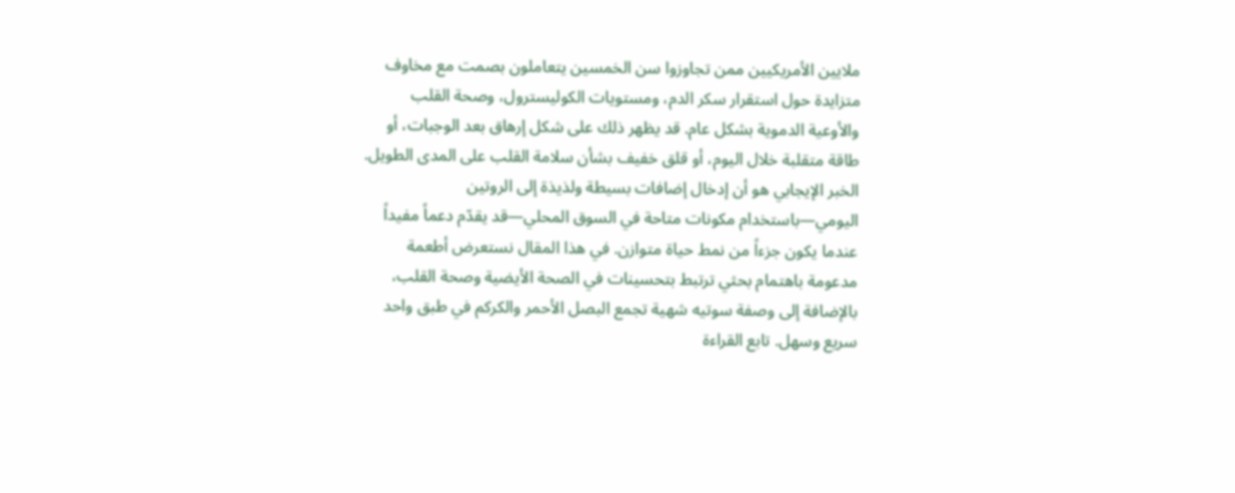ملايين الأمريكيين ممن تجاوزوا سن الخمسين يتعاملون بصمت مع مخاوف متزايدة حول استقرار سكر الدم، ومستويات الكوليسترول، وصحة القلب والأوعية الدموية بشكل عام. قد يظهر ذلك على شكل إرهاق بعد الوجبات، أو طاقة متقلبة خلال اليوم، أو قلق خفيف بشأن سلامة القلب على المدى الطويل. الخبر الإيجابي هو أن إدخال إضافات بسيطة ولذيذة إلى الروتين اليومي—باستخدام مكونات متاحة في السوق المحلي—قد يقدّم دعماً مفيداً عندما يكون جزءاً من نمط حياة متوازن. في هذا المقال نستعرض أطعمة مدعومة باهتمام بحثي ترتبط بتحسينات في الصحة الأيضية وصحة القلب، بالإضافة إلى وصفة سوتيه شهية تجمع البصل الأحمر والكركم في طبق واحد سريع وسهل. تابع القراءة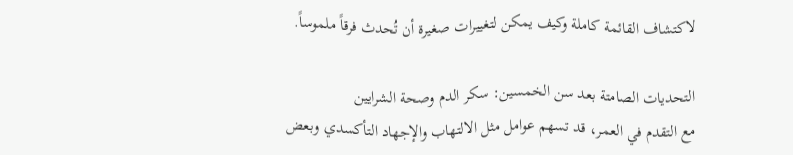لاكتشاف القائمة كاملة وكيف يمكن لتغييرات صغيرة أن تُحدث فرقاً ملموساً.

التحديات الصامتة بعد سن الخمسين: سكر الدم وصحة الشرايين
مع التقدم في العمر، قد تسهم عوامل مثل الالتهاب والإجهاد التأكسدي وبعض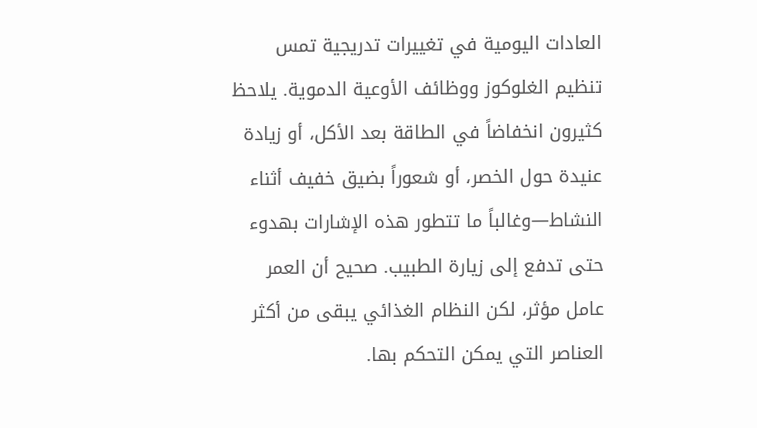العادات اليومية في تغييرات تدريجية تمس تنظيم الغلوكوز ووظائف الأوعية الدموية. يلاحظ كثيرون انخفاضاً في الطاقة بعد الأكل، أو زيادة عنيدة حول الخصر، أو شعوراً بضيق خفيف أثناء النشاط—وغالباً ما تتطور هذه الإشارات بهدوء حتى تدفع إلى زيارة الطبيب. صحيح أن العمر عامل مؤثر، لكن النظام الغذائي يبقى من أكثر العناصر التي يمكن التحكم بها.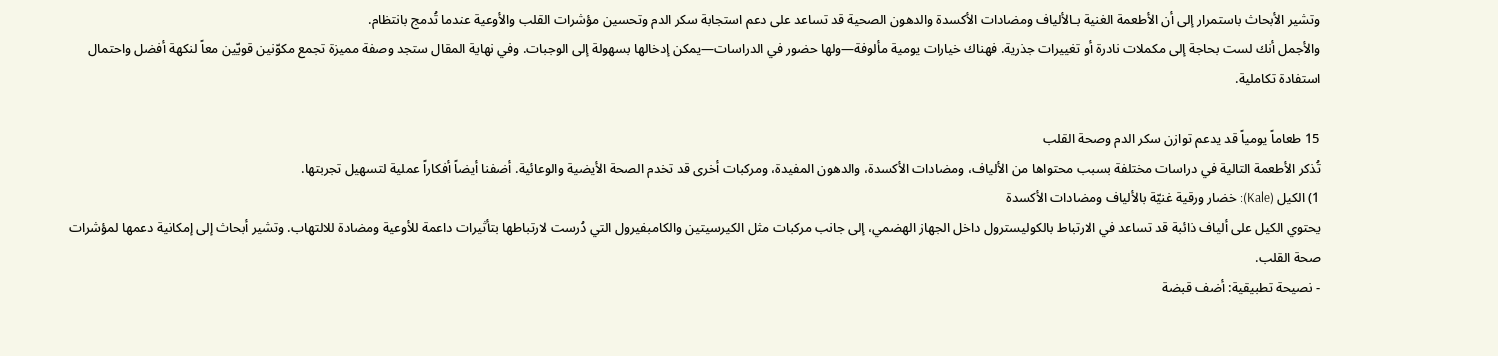وتشير الأبحاث باستمرار إلى أن الأطعمة الغنية بـالألياف ومضادات الأكسدة والدهون الصحية قد تساعد على دعم استجابة سكر الدم وتحسين مؤشرات القلب والأوعية عندما تُدمج بانتظام.
والأجمل أنك لست بحاجة إلى مكملات نادرة أو تغييرات جذرية. فهناك خيارات يومية مألوفة—ولها حضور في الدراسات—يمكن إدخالها بسهولة إلى الوجبات. وفي نهاية المقال ستجد وصفة مميزة تجمع مكوّنين قويّين معاً لنكهة أفضل واحتمال استفادة تكاملية.

15 طعاماً يومياً قد يدعم توازن سكر الدم وصحة القلب
تُذكر الأطعمة التالية في دراسات مختلفة بسبب محتواها من الألياف، ومضادات الأكسدة، والدهون المفيدة، ومركبات أخرى قد تخدم الصحة الأيضية والوعائية. أضفنا أيضاً أفكاراً عملية لتسهيل تجربتها.
1) الكيل (Kale): خضار ورقية غنيّة بالألياف ومضادات الأكسدة
يحتوي الكيل على ألياف ذائبة قد تساعد في الارتباط بالكوليسترول داخل الجهاز الهضمي، إلى جانب مركبات مثل الكيرسيتين والكامبفيرول التي دُرست لارتباطها بتأثيرات داعمة للأوعية ومضادة للالتهاب. وتشير أبحاث إلى إمكانية دعمها لمؤشرات صحة القلب.
- نصيحة تطبيقية: أضف قبضة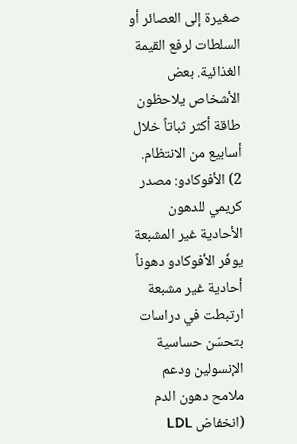صغيرة إلى العصائر أو السلطات لرفع القيمة الغذائية. بعض الأشخاص يلاحظون طاقة أكثر ثباتاً خلال أسابيع من الانتظام.
2) الأفوكادو: مصدر كريمي للدهون الأحادية غير المشبعة
يوفّر الأفوكادو دهوناً أحادية غير مشبعة ارتبطت في دراسات بتحسّن حساسية الإنسولين ودعم ملامح دهون الدم (انخفاض LDL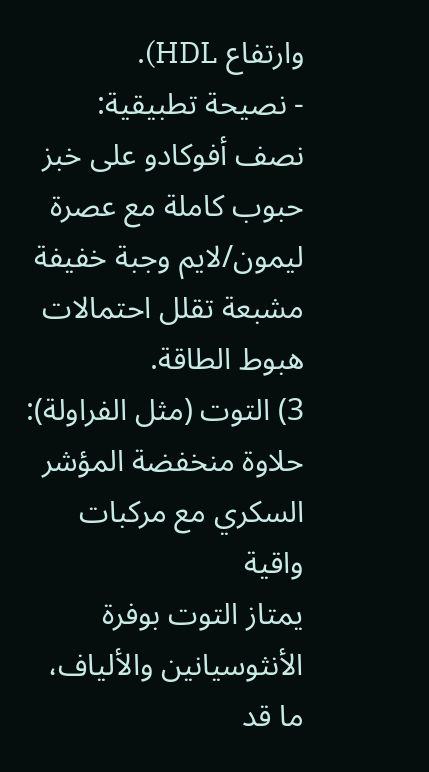وارتفاع HDL).
- نصيحة تطبيقية: نصف أفوكادو على خبز حبوب كاملة مع عصرة ليمون/لايم وجبة خفيفة مشبعة تقلل احتمالات هبوط الطاقة.
3) التوت (مثل الفراولة): حلاوة منخفضة المؤشر السكري مع مركبات واقية
يمتاز التوت بوفرة الأنثوسيانين والألياف، ما قد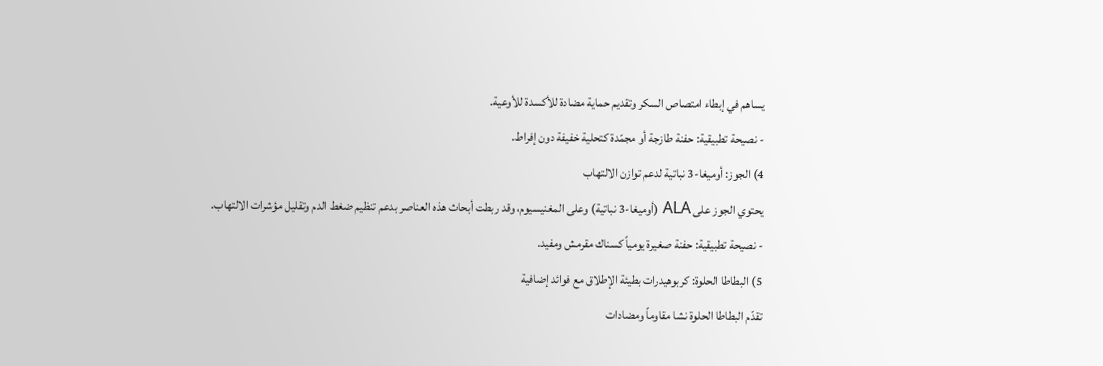يساهم في إبطاء امتصاص السكر وتقديم حماية مضادة للأكسدة للأوعية.
- نصيحة تطبيقية: حفنة طازجة أو مجمّدة كتحلية خفيفة دون إفراط.
4) الجوز: أوميغا-3 نباتية لدعم توازن الالتهاب
يحتوي الجوز على ALA (أوميغا-3 نباتية) وعلى المغنيسيوم، وقد ربطت أبحاث هذه العناصر بدعم تنظيم ضغط الدم وتقليل مؤشرات الالتهاب.
- نصيحة تطبيقية: حفنة صغيرة يومياً كسناك مقرمش ومفيد.
5) البطاطا الحلوة: كربوهيدرات بطيئة الإطلاق مع فوائد إضافية
تقدّم البطاطا الحلوة نشا مقاوماً ومضادات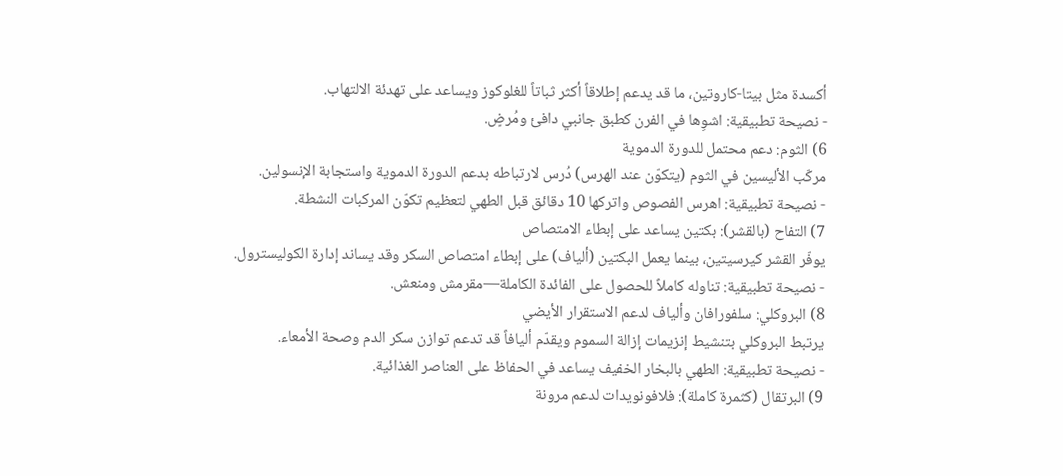أكسدة مثل بيتا-كاروتين، ما قد يدعم إطلاقاً أكثر ثباتاً للغلوكوز ويساعد على تهدئة الالتهاب.
- نصيحة تطبيقية: اشوِها في الفرن كطبق جانبي دافئ ومُرضٍ.
6) الثوم: دعم محتمل للدورة الدموية
مركّب الأليسين في الثوم (يتكوّن عند الهرس) دُرس لارتباطه بدعم الدورة الدموية واستجابة الإنسولين.
- نصيحة تطبيقية: اهرس الفصوص واتركها 10 دقائق قبل الطهي لتعظيم تكوّن المركبات النشطة.
7) التفاح (بالقشر): بكتين يساعد على إبطاء الامتصاص
يوفّر القشر كيرسيتين، بينما يعمل البكتين (ألياف) على إبطاء امتصاص السكر وقد يساند إدارة الكوليسترول.
- نصيحة تطبيقية: تناوله كاملاً للحصول على الفائدة الكاملة—مقرمش ومنعش.
8) البروكلي: سلفورافان وألياف لدعم الاستقرار الأيضي
يرتبط البروكلي بتنشيط إنزيمات إزالة السموم ويقدّم أليافاً قد تدعم توازن سكر الدم وصحة الأمعاء.
- نصيحة تطبيقية: الطهي بالبخار الخفيف يساعد في الحفاظ على العناصر الغذائية.
9) البرتقال (كثمرة كاملة): فلافونويدات لدعم مرونة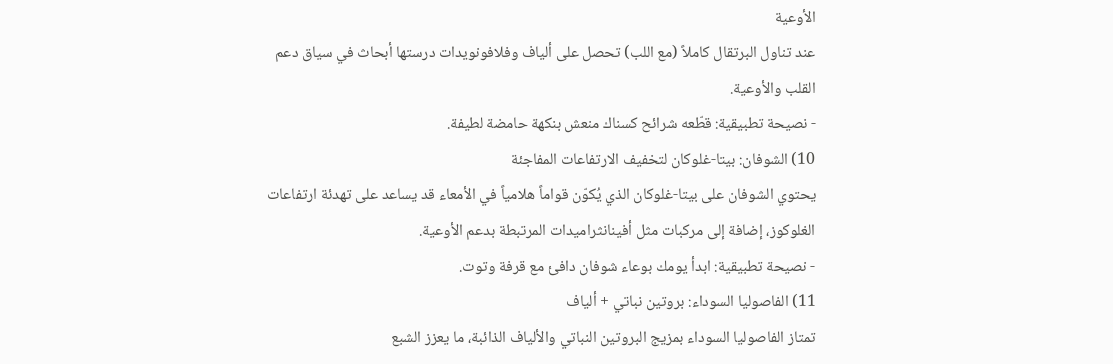الأوعية
عند تناول البرتقال كاملاً (مع اللب) تحصل على ألياف وفلافونويدات درستها أبحاث في سياق دعم القلب والأوعية.
- نصيحة تطبيقية: قطّعه شرائح كسناك منعش بنكهة حامضة لطيفة.
10) الشوفان: بيتا-غلوكان لتخفيف الارتفاعات المفاجئة
يحتوي الشوفان على بيتا-غلوكان الذي يُكوّن قواماً هلامياً في الأمعاء قد يساعد على تهدئة ارتفاعات الغلوكوز، إضافة إلى مركبات مثل أفينانثراميدات المرتبطة بدعم الأوعية.
- نصيحة تطبيقية: ابدأ يومك بوعاء شوفان دافئ مع قرفة وتوت.
11) الفاصوليا السوداء: بروتين نباتي + ألياف
تمتاز الفاصوليا السوداء بمزيج البروتين النباتي والألياف الذائبة، ما يعزز الشبع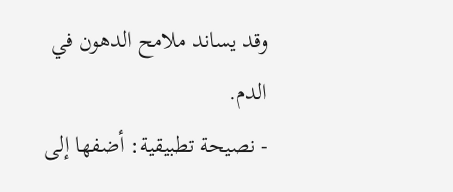وقد يساند ملامح الدهون في الدم.
- نصيحة تطبيقية: أضفها إلى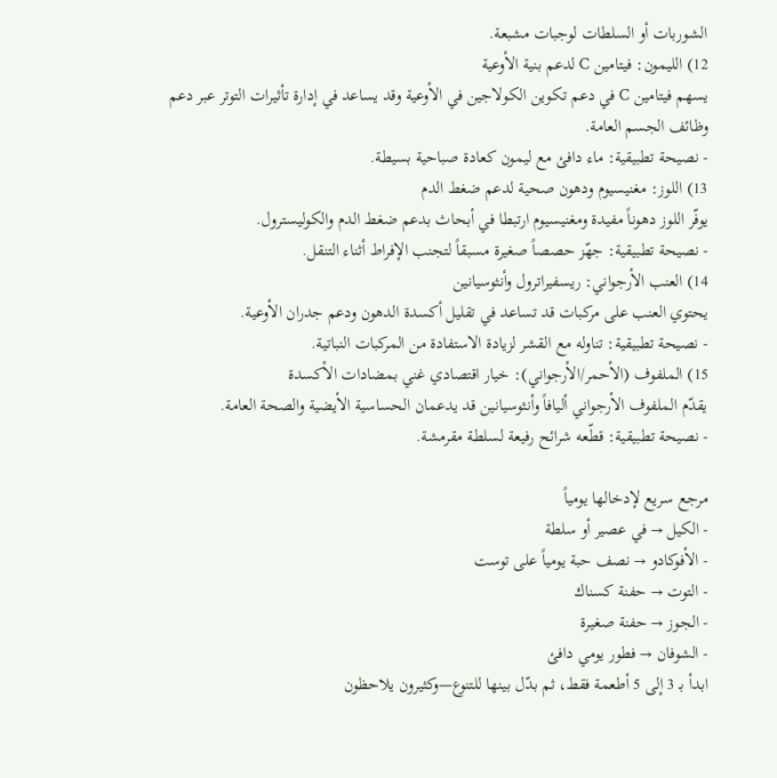الشوربات أو السلطات لوجبات مشبعة.
12) الليمون: فيتامين C لدعم بنية الأوعية
يسهم فيتامين C في دعم تكوين الكولاجين في الأوعية وقد يساعد في إدارة تأثيرات التوتر عبر دعم وظائف الجسم العامة.
- نصيحة تطبيقية: ماء دافئ مع ليمون كعادة صباحية بسيطة.
13) اللوز: مغنيسيوم ودهون صحية لدعم ضغط الدم
يوفّر اللوز دهوناً مفيدة ومغنيسيوم ارتبطا في أبحاث بدعم ضغط الدم والكوليسترول.
- نصيحة تطبيقية: جهّز حصصاً صغيرة مسبقاً لتجنب الإفراط أثناء التنقل.
14) العنب الأرجواني: ريسفيراترول وأنثوسيانين
يحتوي العنب على مركبات قد تساعد في تقليل أكسدة الدهون ودعم جدران الأوعية.
- نصيحة تطبيقية: تناوله مع القشر لزيادة الاستفادة من المركبات النباتية.
15) الملفوف (الأحمر/الأرجواني): خيار اقتصادي غني بمضادات الأكسدة
يقدّم الملفوف الأرجواني أليافاً وأنثوسيانين قد يدعمان الحساسية الأيضية والصحة العامة.
- نصيحة تطبيقية: قطّعه شرائح رفيعة لسلطة مقرمشة.

مرجع سريع لإدخالها يومياً
- الكيل → في عصير أو سلطة
- الأفوكادو → نصف حبة يومياً على توست
- التوت → حفنة كسناك
- الجوز → حفنة صغيرة
- الشوفان → فطور يومي دافئ
ابدأ بـ 3 إلى 5 أطعمة فقط، ثم بدّل بينها للتنوع—وكثيرون يلاحظون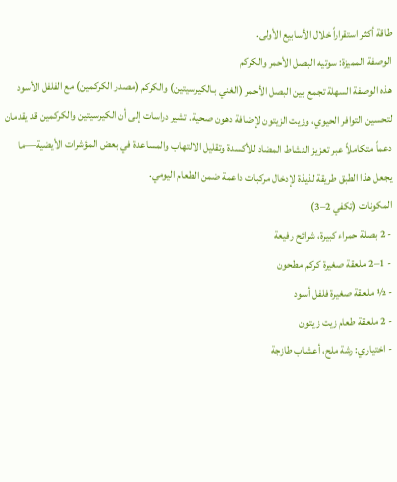طاقة أكثر استقراراً خلال الأسابيع الأولى.
الوصفة المميزة: سوتيه البصل الأحمر والكركم
هذه الوصفة السهلة تجمع بين البصل الأحمر (الغني بـالكيرسيتين) والكركم (مصدر الكركمين) مع الفلفل الأسود لتحسين التوافر الحيوي، وزيت الزيتون لإضافة دهون صحية. تشير دراسات إلى أن الكيرسيتين والكركمين قد يقدمان دعماً متكاملاً عبر تعزيز النشاط المضاد للأكسدة وتقليل الالتهاب والمساعدة في بعض المؤشرات الأيضية—ما يجعل هذا الطبق طريقة لذيذة لإدخال مركبات داعمة ضمن الطعام اليومي.
المكونات (تكفي 2–3)
- 2 بصلة حمراء كبيرة، شرائح رفيعة
- 1–2 ملعقة صغيرة كركم مطحون
- ½ ملعقة صغيرة فلفل أسود
- 2 ملعقة طعام زيت زيتون
- اختياري: رشة ملح، أعشاب طازجة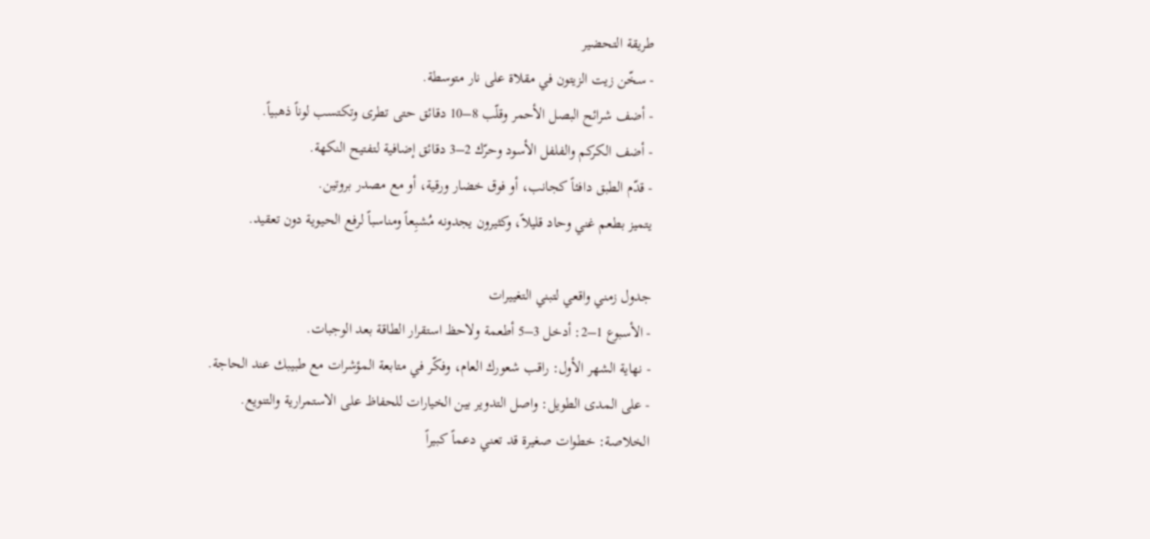طريقة التحضير
- سخّن زيت الزيتون في مقلاة على نار متوسطة.
- أضف شرائح البصل الأحمر وقلّب 8–10 دقائق حتى تطرى وتكتسب لوناً ذهبياً.
- أضف الكركم والفلفل الأسود وحرّك 2–3 دقائق إضافية لتفتيح النكهة.
- قدّم الطبق دافئاً كجانب، أو فوق خضار ورقية، أو مع مصدر بروتين.
يتميز بطعم غني وحاد قليلاً، وكثيرون يجدونه مُشبِعاً ومناسباً لرفع الحيوية دون تعقيد.

جدول زمني واقعي لتبني التغييرات
- الأسبوع 1–2: أدخل 3–5 أطعمة ولاحظ استقرار الطاقة بعد الوجبات.
- نهاية الشهر الأول: راقب شعورك العام، وفكّر في متابعة المؤشرات مع طبيبك عند الحاجة.
- على المدى الطويل: واصل التدوير بين الخيارات للحفاظ على الاستمرارية والتنويع.
الخلاصة: خطوات صغيرة قد تعني دعماً كبيراً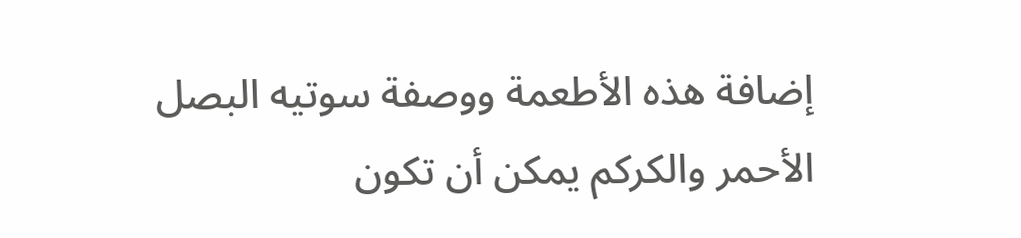إضافة هذه الأطعمة ووصفة سوتيه البصل الأحمر والكركم يمكن أن تكون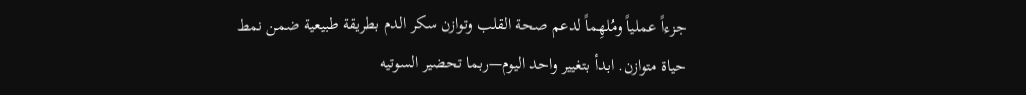جزءاً عملياً ومُلهِماً لدعم صحة القلب وتوازن سكر الدم بطريقة طبيعية ضمن نمط حياة متوازن. ابدأ بتغيير واحد اليوم—ربما تحضير السوتيه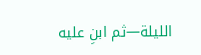الليلة—ثم ابنِ عليه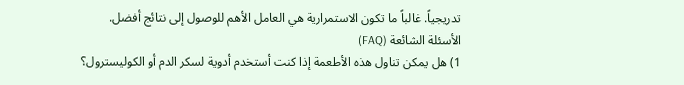تدريجياً. غالباً ما تكون الاستمرارية هي العامل الأهم للوصول إلى نتائج أفضل.
الأسئلة الشائعة (FAQ)
1) هل يمكن تناول هذه الأطعمة إذا كنت أستخدم أدوية لسكر الدم أو الكوليسترول؟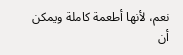نعم، لأنها أطعمة كاملة ويمكن أن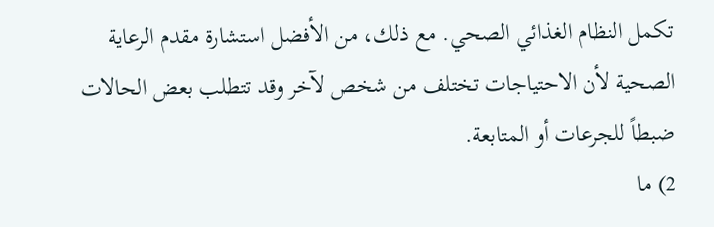تكمل النظام الغذائي الصحي. مع ذلك، من الأفضل استشارة مقدم الرعاية الصحية لأن الاحتياجات تختلف من شخص لآخر وقد تتطلب بعض الحالات ضبطاً للجرعات أو المتابعة.
2) ما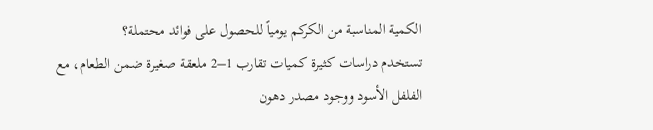الكمية المناسبة من الكركم يومياً للحصول على فوائد محتملة؟
تستخدم دراسات كثيرة كميات تقارب 1–2 ملعقة صغيرة ضمن الطعام، مع الفلفل الأسود ووجود مصدر دهون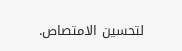لتحسين الامتصاص.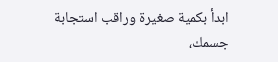ابدأ بكمية صغيرة وراقب استجابة جسمك،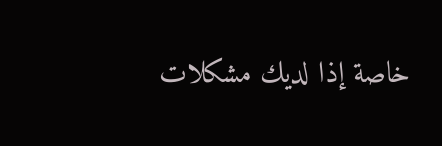خاصة إذا لديك مشكلات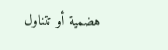هضمية أو تتناول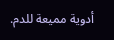أدوية مميعة للدم.